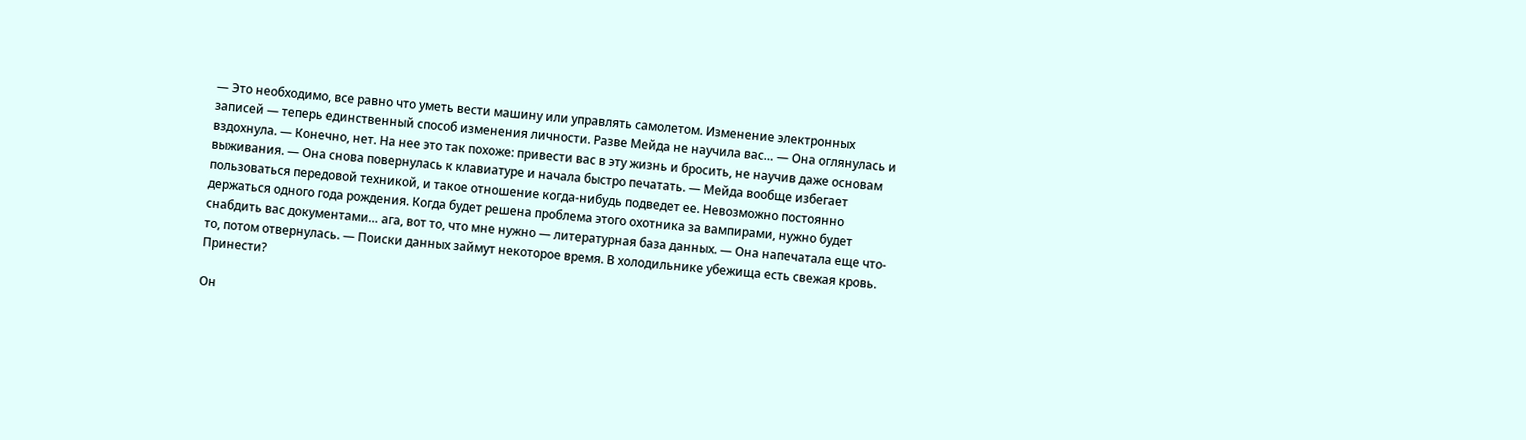— Это необходимо, все равно что уметь вести машину или управлять самолетом. Изменение электронных записей — теперь единственный способ изменения личности. Разве Мейда не научила вас… — Она оглянулась и вздохнула. — Конечно, нет. На нее это так похоже: привести вас в эту жизнь и бросить, не научив даже основам выживания. — Она снова повернулась к клавиатуре и начала быстро печатать. — Мейда вообще избегает пользоваться передовой техникой, и такое отношение когда-нибудь подведет ее. Невозможно постоянно держаться одного года рождения. Когда будет решена проблема этого охотника за вампирами, нужно будет снабдить вас документами… ага, вот то, что мне нужно — литературная база данных. — Она напечатала еще что-то, потом отвернулась. — Поиски данных займут некоторое время. В холодильнике убежища есть свежая кровь. Принести?

Он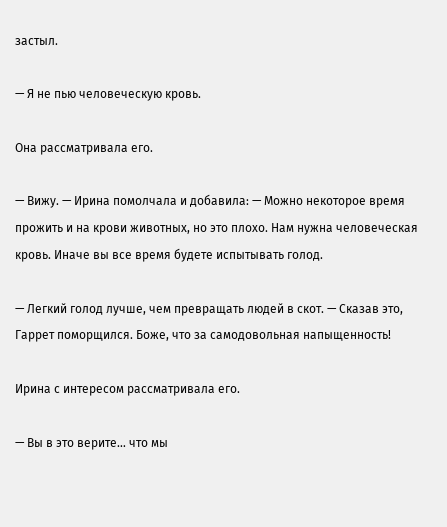застыл.

— Я не пью человеческую кровь.

Она рассматривала его.

— Вижу. — Ирина помолчала и добавила: — Можно некоторое время прожить и на крови животных, но это плохо. Нам нужна человеческая кровь. Иначе вы все время будете испытывать голод.

— Легкий голод лучше, чем превращать людей в скот. — Сказав это, Гаррет поморщился. Боже, что за самодовольная напыщенность!

Ирина с интересом рассматривала его.

— Вы в это верите… что мы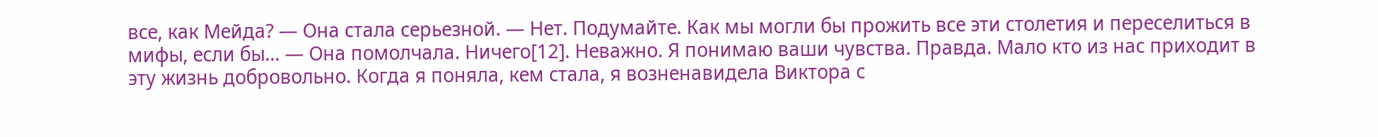все, как Мейда? — Она стала серьезной. — Нет. Подумайте. Как мы могли бы прожить все эти столетия и переселиться в мифы, если бы… — Она помолчала. Ничего[12]. Неважно. Я понимаю ваши чувства. Правда. Мало кто из нас приходит в эту жизнь добровольно. Когда я поняла, кем стала, я возненавидела Виктора с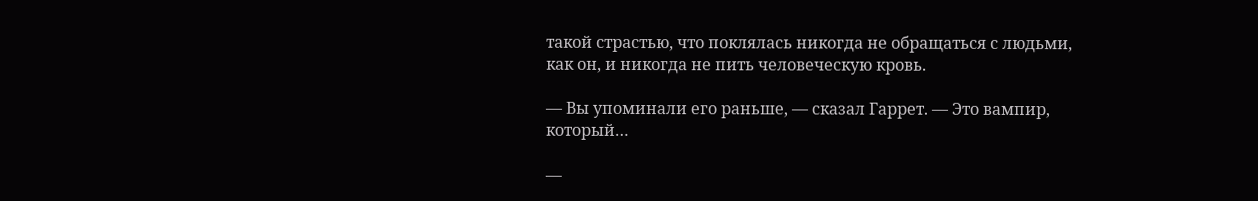такой страстью, что поклялась никогда не обращаться с людьми, как он, и никогда не пить человеческую кровь.

— Вы упоминали его раньше, — сказал Гаррет. — Это вампир, который…

—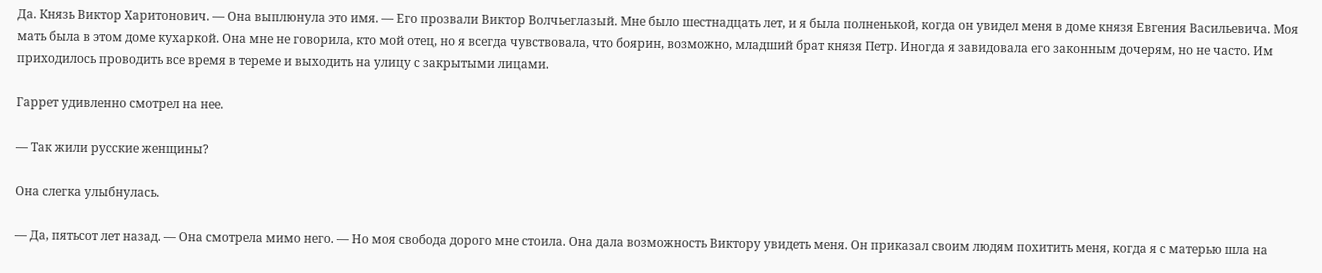Да. Князь Виктор Харитонович. — Она выплюнула это имя. — Его прозвали Виктор Волчьеглазый. Мне было шестнадцать лет, и я была полненькой, когда он увидел меня в доме князя Евгения Васильевича. Моя мать была в этом доме кухаркой. Она мне не говорила, кто мой отец, но я всегда чувствовала, что боярин, возможно, младший брат князя Петр. Иногда я завидовала его законным дочерям, но не часто. Им приходилось проводить все время в тереме и выходить на улицу с закрытыми лицами.

Гаррет удивленно смотрел на нее.

— Так жили русские женщины?

Она слегка улыбнулась.

— Да, пятьсот лет назад. — Она смотрела мимо него. — Но моя свобода дорого мне стоила. Она дала возможность Виктору увидеть меня. Он приказал своим людям похитить меня, когда я с матерью шла на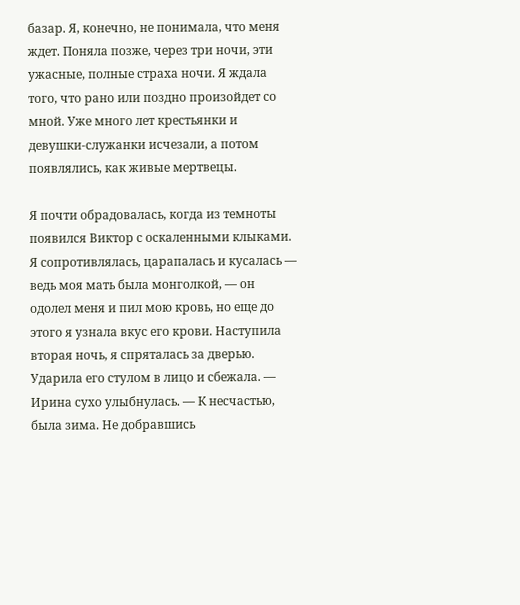базар. Я, конечно, не понимала, что меня ждет. Поняла позже, через три ночи, эти ужасные, полные страха ночи. Я ждала того, что рано или поздно произойдет со мной. Уже много лет крестьянки и девушки-служанки исчезали, а потом появлялись, как живые мертвецы.

Я почти обрадовалась, когда из темноты появился Виктор с оскаленными клыками. Я сопротивлялась, царапалась и кусалась — ведь моя мать была монголкой, — он одолел меня и пил мою кровь, но еще до этого я узнала вкус его крови. Наступила вторая ночь, я спряталась за дверью. Ударила его стулом в лицо и сбежала. — Ирина сухо улыбнулась. — К несчастью, была зима. Не добравшись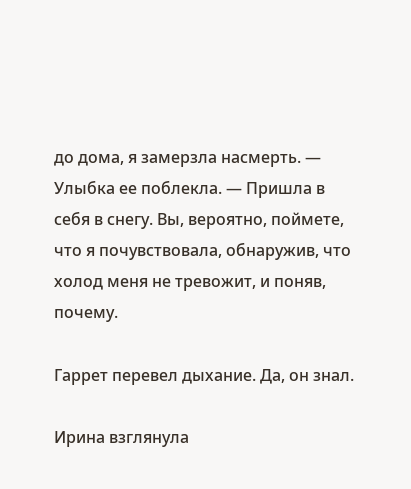до дома, я замерзла насмерть. — Улыбка ее поблекла. — Пришла в себя в снегу. Вы, вероятно, поймете, что я почувствовала, обнаружив, что холод меня не тревожит, и поняв, почему.

Гаррет перевел дыхание. Да, он знал.

Ирина взглянула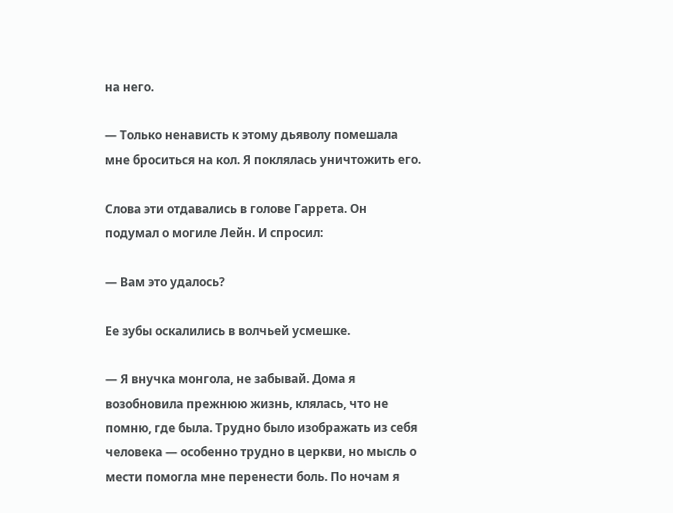на него.

— Только ненависть к этому дьяволу помешала мне броситься на кол. Я поклялась уничтожить его.

Слова эти отдавались в голове Гаррета. Он подумал о могиле Лейн. И спросил:

— Вам это удалось?

Ее зубы оскалились в волчьей усмешке.

— Я внучка монгола, не забывай. Дома я возобновила прежнюю жизнь, клялась, что не помню, где была. Трудно было изображать из себя человека — особенно трудно в церкви, но мысль о мести помогла мне перенести боль. По ночам я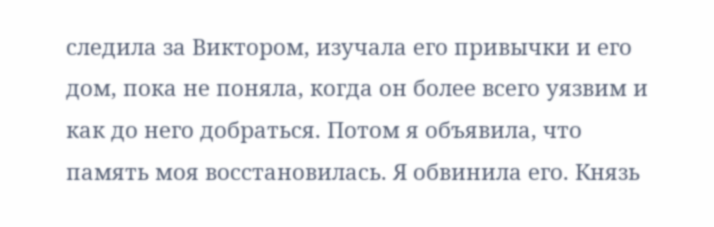следила за Виктором, изучала его привычки и его дом, пока не поняла, когда он более всего уязвим и как до него добраться. Потом я объявила, что память моя восстановилась. Я обвинила его. Князь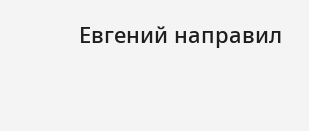Евгений направил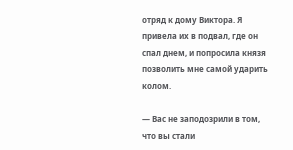отряд к дому Виктора. Я привела их в подвал, где он спал днем, и попросила князя позволить мне самой ударить колом.

— Вас не заподозрили в том, что вы стали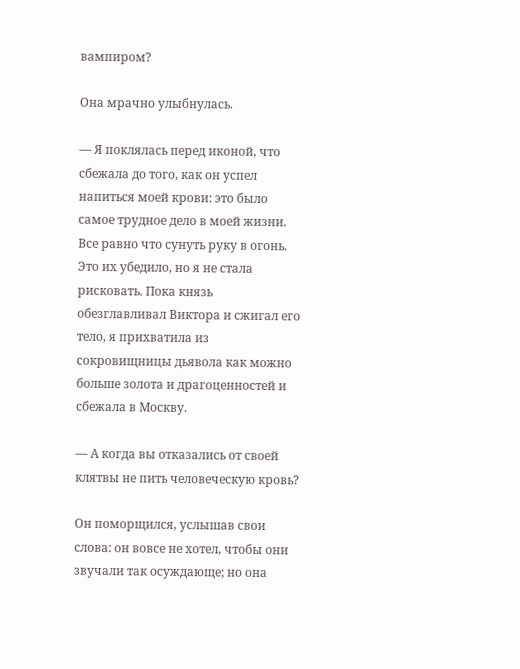вампиром?

Она мрачно улыбнулась.

— Я поклялась перед иконой, что сбежала до того, как он успел напиться моей крови: это было самое трудное дело в моей жизни. Все равно что сунуть руку в огонь. Это их убедило, но я не стала рисковать. Пока князь обезглавливал Виктора и сжигал его тело, я прихватила из сокровищницы дьявола как можно больше золота и драгоценностей и сбежала в Москву.

— А когда вы отказались от своей клятвы не пить человеческую кровь?

Он поморщился, услышав свои слова: он вовсе не хотел, чтобы они звучали так осуждающе; но она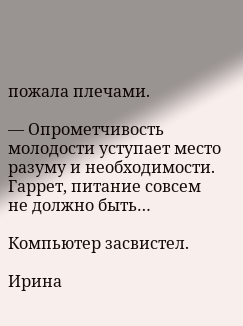пожала плечами.

— Опрометчивость молодости уступает место разуму и необходимости. Гаррет, питание совсем не должно быть…

Компьютер засвистел.

Ирина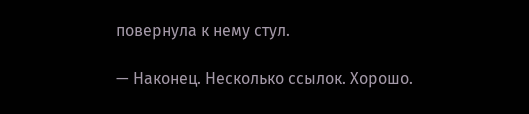повернула к нему стул.

— Наконец. Несколько ссылок. Хорошо.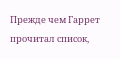Прежде чем Гаррет прочитал список,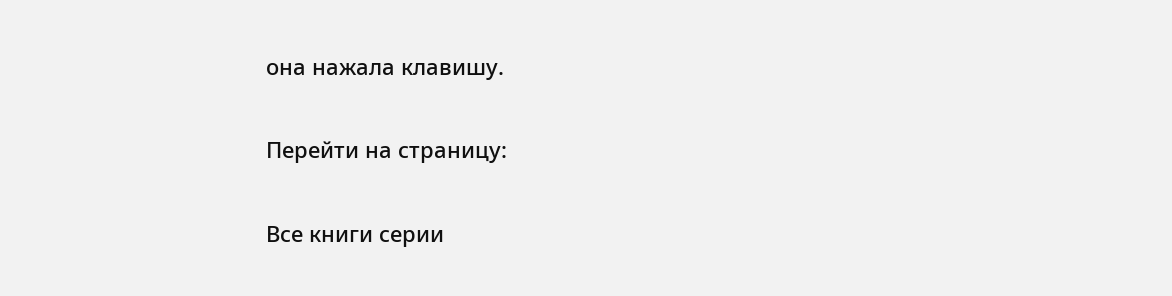она нажала клавишу.

Перейти на страницу:

Все книги серии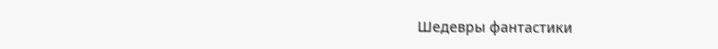Шедевры фантастики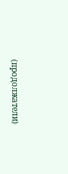(продолжатели)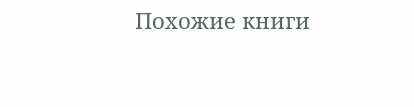Похожие книги